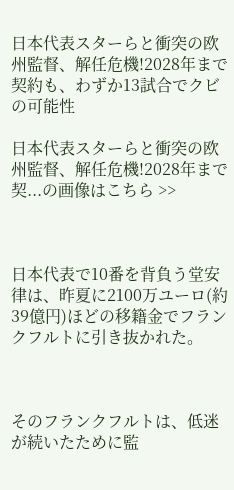日本代表スターらと衝突の欧州監督、解任危機!2028年まで契約も、わずか13試合でクビの可能性

日本代表スターらと衝突の欧州監督、解任危機!2028年まで契...の画像はこちら >>



日本代表で10番を背負う堂安律は、昨夏に2100万ユーロ(約39億円)ほどの移籍金でフランクフルトに引き抜かれた。



そのフランクフルトは、低迷が続いたために監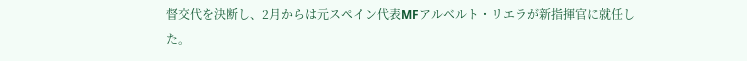督交代を決断し、2月からは元スペイン代表MFアルベルト・リエラが新指揮官に就任した。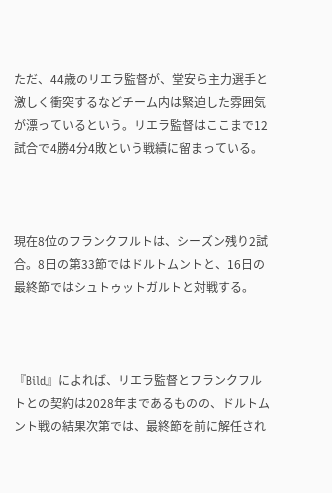ただ、44歳のリエラ監督が、堂安ら主力選手と激しく衝突するなどチーム内は緊迫した雰囲気が漂っているという。リエラ監督はここまで12試合で4勝4分4敗という戦績に留まっている。



現在8位のフランクフルトは、シーズン残り2試合。8日の第33節ではドルトムントと、16日の最終節ではシュトゥットガルトと対戦する。



『Bild』によれば、リエラ監督とフランクフルトとの契約は2028年まであるものの、ドルトムント戦の結果次第では、最終節を前に解任され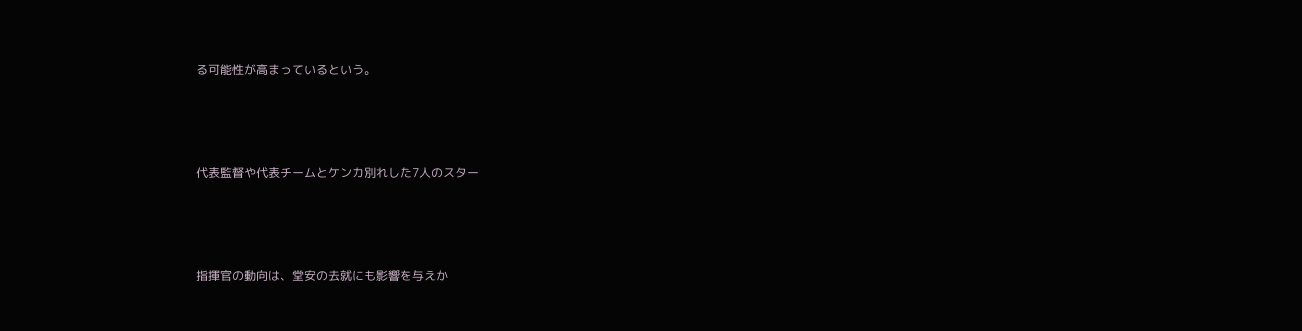る可能性が高まっているという。



代表監督や代表チームとケンカ別れした7人のスター



指揮官の動向は、堂安の去就にも影響を与えか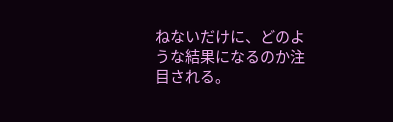ねないだけに、どのような結果になるのか注目される。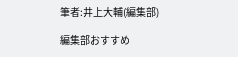筆者:井上大輔(編集部)

編集部おすすめ